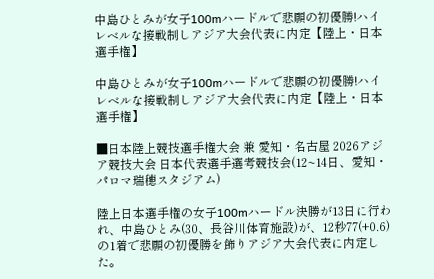中島ひとみが女子100mハードルで悲願の初優勝!ハイレベルな接戦制しアジア大会代表に内定【陸上・日本選手権】

中島ひとみが女子100mハードルで悲願の初優勝!ハイレベルな接戦制しアジア大会代表に内定【陸上・日本選手権】

■日本陸上競技選手権大会 兼 愛知・名古屋 2026アジア競技大会 日本代表選手選考競技会(12~14日、愛知・パロマ瑞穂スタジアム)

陸上日本選手権の女子100mハードル決勝が13日に行われ、中島ひとみ(30、長谷川体育施設)が、12秒77(+0.6)の1着で悲願の初優勝を飾りアジア大会代表に内定した。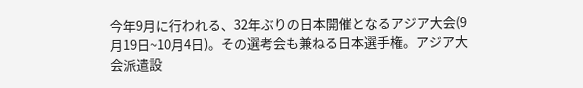今年9月に行われる、32年ぶりの日本開催となるアジア大会(9月19日~10月4日)。その選考会も兼ねる日本選手権。アジア大会派遣設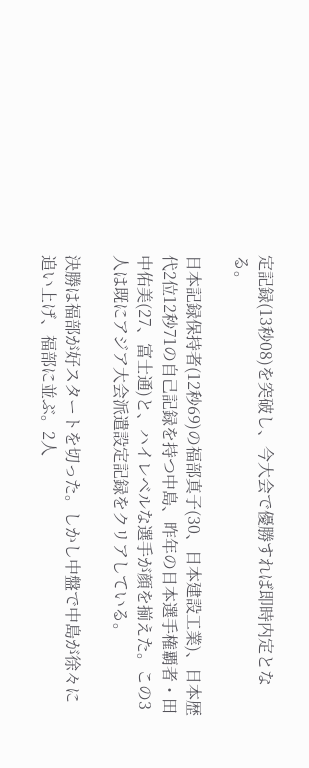定記録(13秒08)を突破し、今大会で優勝すれば即時内定となる。

日本記録保持者(12秒69)の福部真子(30、日本建設工業)、日本歴代2位12秒71の自己記録を持つ中島、昨年の日本選手権覇者・田中佑美(27、富士通)と、ハイレベルな選手が顔を揃えた。この3人は既にアジア大会派遣設定記録をクリアしている。

決勝は福部が好スタートを切った。しかし中盤で中島が徐々に追い上げ、福部に並ぶ。2人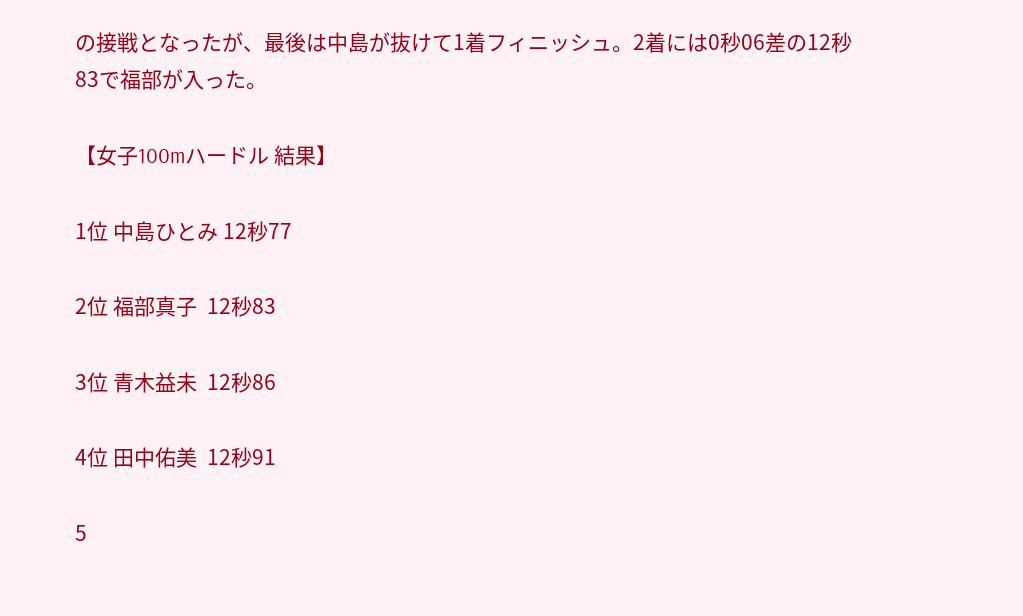の接戦となったが、最後は中島が抜けて1着フィニッシュ。2着には0秒06差の12秒83で福部が入った。

【女子100mハードル 結果】

1位 中島ひとみ 12秒77

2位 福部真子  12秒83

3位 青木益未  12秒86

4位 田中佑美  12秒91

5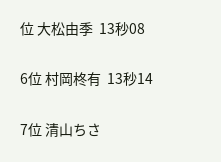位 大松由季  13秒08

6位 村岡柊有  13秒14

7位 清山ちさ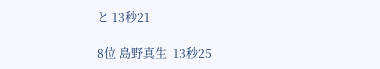と 13秒21

8位 島野真生  13秒25